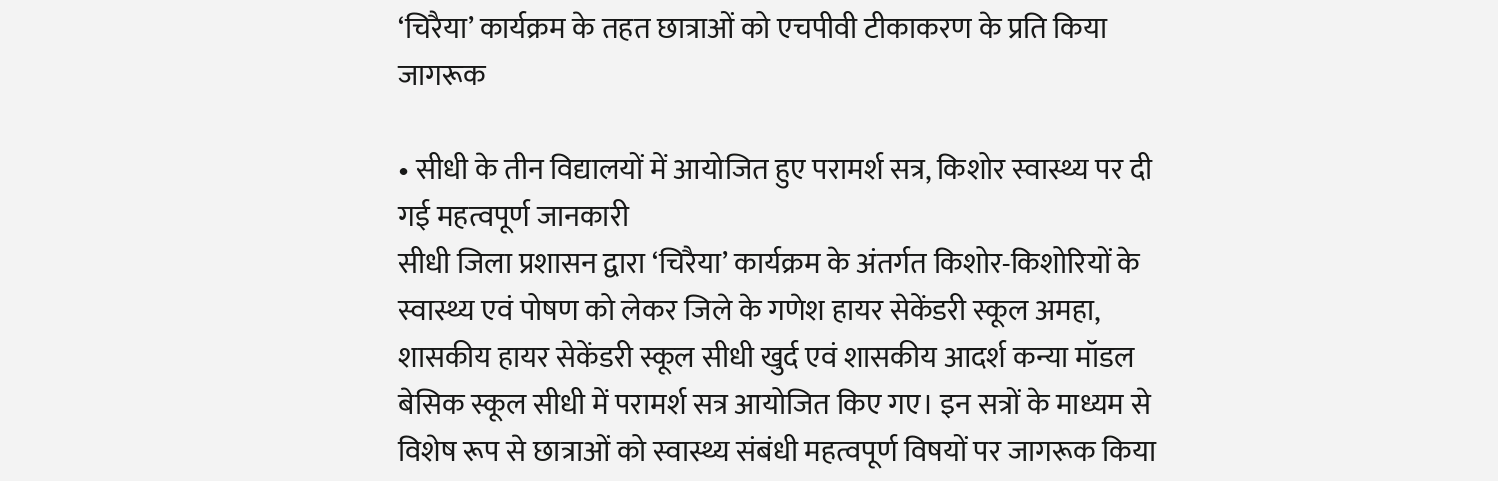‘चिरैया’ कार्यक्रम के तहत छात्राओं को एचपीवी टीकाकरण के प्रति किया जागरूक

• सीधी के तीन विद्यालयों में आयोजित हुए परामर्श सत्र, किशोर स्वास्थ्य पर दी गई महत्वपूर्ण जानकारी
सीधी जिला प्रशासन द्वारा ‘चिरैया’ कार्यक्रम के अंतर्गत किशोर-किशोरियों के स्वास्थ्य एवं पोषण को लेकर जिले के गणेश हायर सेकेंडरी स्कूल अमहा, शासकीय हायर सेकेंडरी स्कूल सीधी खुर्द एवं शासकीय आदर्श कन्या मॉडल बेसिक स्कूल सीधी में परामर्श सत्र आयोजित किए गए। इन सत्रों के माध्यम से विशेष रूप से छात्राओं को स्वास्थ्य संबंधी महत्वपूर्ण विषयों पर जागरूक किया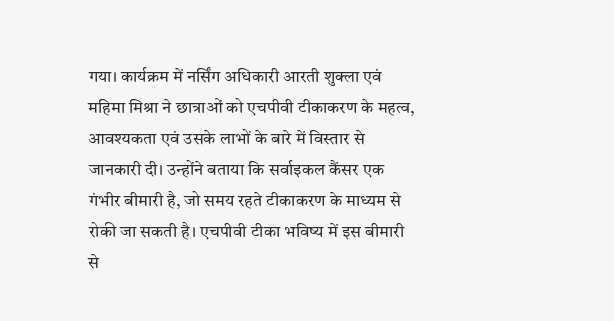गया। कार्यक्रम में नर्सिंग अधिकारी आरती शुक्ला एवं महिमा मिश्रा ने छात्राओं को एचपीवी टीकाकरण के महत्व, आवश्यकता एवं उसके लाभों के बारे में विस्तार से जानकारी दी। उन्होंने बताया कि सर्वाइकल कैंसर एक गंभीर बीमारी है, जो समय रहते टीकाकरण के माध्यम से रोकी जा सकती है। एचपीवी टीका भविष्य में इस बीमारी से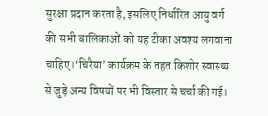सुरक्षा प्रदान करता है, इसलिए निर्धारित आयु वर्ग की सभी बालिकाओं को यह टीका अवश्य लगवाना चाहिए।‘चिरैया’ कार्यक्रम के तहत किशोर स्वास्थ्य से जुड़े अन्य विषयों पर भी विस्तार से चर्चा की गई।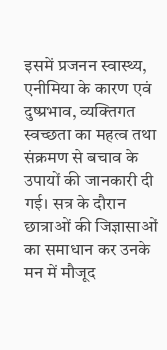इसमें प्रजनन स्वास्थ्य, एनीमिया के कारण एवं दुष्प्रभाव, व्यक्तिगत स्वच्छता का महत्व तथा संक्रमण से बचाव के उपायों की जानकारी दी गई। सत्र के दौरान छात्राओं की जिज्ञासाओं का समाधान कर उनके मन में मौजूद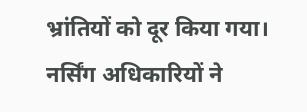भ्रांतियों को दूर किया गया। नर्सिंग अधिकारियों ने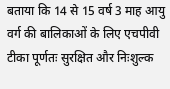बताया कि 14 से 15 वर्ष 3 माह आयु वर्ग की बालिकाओं के लिए एचपीवी टीका पूर्णतः सुरक्षित और निःशुल्क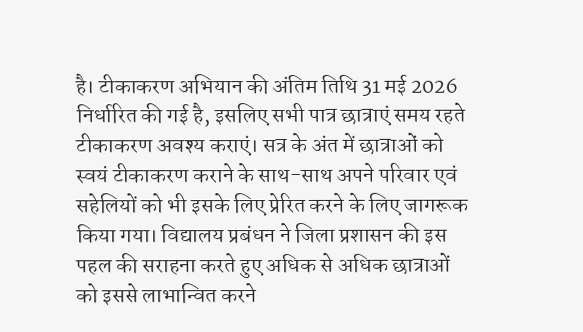है। टीकाकरण अभियान की अंतिम तिथि 31 मई 2026 निर्धारित की गई है, इसलिए सभी पात्र छात्राएं समय रहते टीकाकरण अवश्य कराएं। सत्र के अंत में छात्राओं को स्वयं टीकाकरण कराने के साथ-साथ अपने परिवार एवं सहेलियों को भी इसके लिए प्रेरित करने के लिए जागरूक किया गया। विद्यालय प्रबंधन ने जिला प्रशासन की इस पहल की सराहना करते हुए अधिक से अधिक छात्राओं को इससे लाभान्वित करने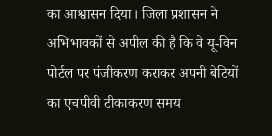का आश्वासन दिया। जिला प्रशासन ने अभिभावकों से अपील की है कि वे यू-विन पोर्टल पर पंजीकरण कराकर अपनी बेटियों का एचपीवी टीकाकरण समय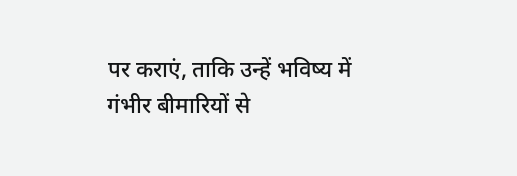पर कराएं, ताकि उन्हें भविष्य में गंभीर बीमारियों से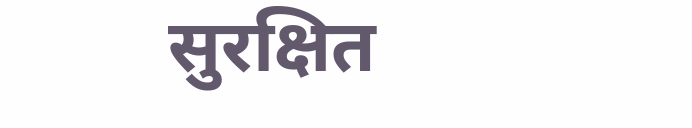सुरक्षित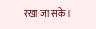रखा जा सके।